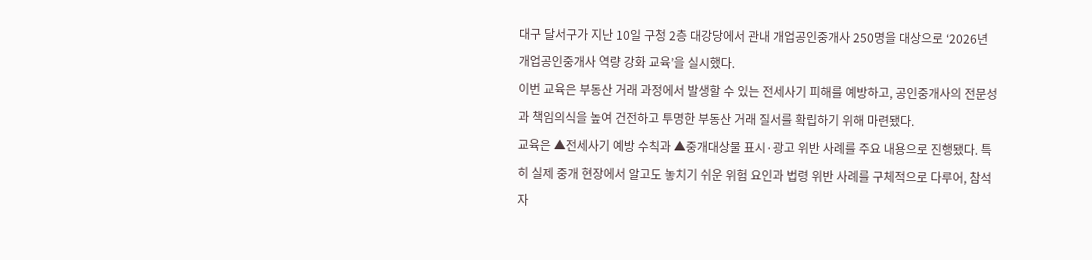대구 달서구가 지난 10일 구청 2층 대강당에서 관내 개업공인중개사 250명을 대상으로 ‘2026년 개업공인중개사 역량 강화 교육’을 실시했다.
이번 교육은 부동산 거래 과정에서 발생할 수 있는 전세사기 피해를 예방하고, 공인중개사의 전문성과 책임의식을 높여 건전하고 투명한 부동산 거래 질서를 확립하기 위해 마련됐다.
교육은 ▲전세사기 예방 수칙과 ▲중개대상물 표시·광고 위반 사례를 주요 내용으로 진행됐다. 특히 실제 중개 현장에서 알고도 놓치기 쉬운 위험 요인과 법령 위반 사례를 구체적으로 다루어, 참석자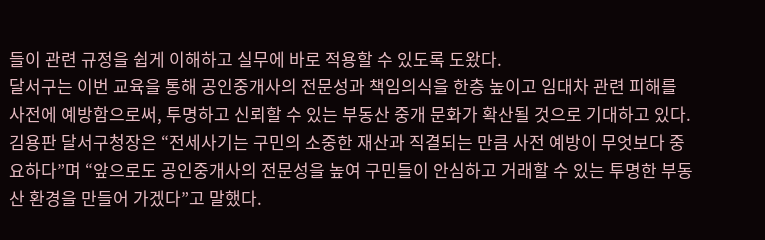들이 관련 규정을 쉽게 이해하고 실무에 바로 적용할 수 있도록 도왔다.
달서구는 이번 교육을 통해 공인중개사의 전문성과 책임의식을 한층 높이고 임대차 관련 피해를 사전에 예방함으로써, 투명하고 신뢰할 수 있는 부동산 중개 문화가 확산될 것으로 기대하고 있다.
김용판 달서구청장은 “전세사기는 구민의 소중한 재산과 직결되는 만큼 사전 예방이 무엇보다 중요하다”며 “앞으로도 공인중개사의 전문성을 높여 구민들이 안심하고 거래할 수 있는 투명한 부동산 환경을 만들어 가겠다”고 말했다.